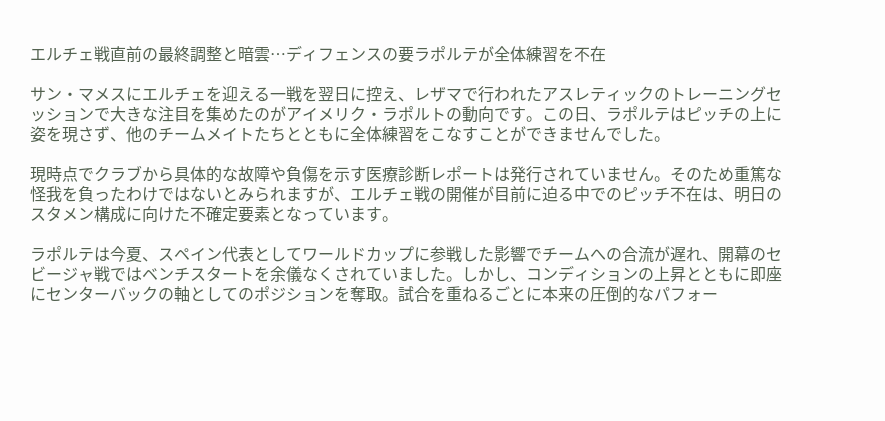エルチェ戦直前の最終調整と暗雲…ディフェンスの要ラポルテが全体練習を不在

サン・マメスにエルチェを迎える一戦を翌日に控え、レザマで行われたアスレティックのトレーニングセッションで大きな注目を集めたのがアイメリク・ラポルトの動向です。この日、ラポルテはピッチの上に姿を現さず、他のチームメイトたちとともに全体練習をこなすことができませんでした。

現時点でクラブから具体的な故障や負傷を示す医療診断レポートは発行されていません。そのため重篤な怪我を負ったわけではないとみられますが、エルチェ戦の開催が目前に迫る中でのピッチ不在は、明日のスタメン構成に向けた不確定要素となっています。

ラポルテは今夏、スペイン代表としてワールドカップに参戦した影響でチームへの合流が遅れ、開幕のセビージャ戦ではベンチスタートを余儀なくされていました。しかし、コンディションの上昇とともに即座にセンターバックの軸としてのポジションを奪取。試合を重ねるごとに本来の圧倒的なパフォー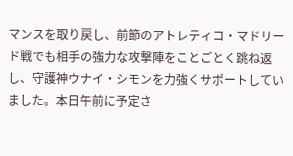マンスを取り戻し、前節のアトレティコ・マドリード戦でも相手の強力な攻撃陣をことごとく跳ね返し、守護神ウナイ・シモンを力強くサポートしていました。本日午前に予定さ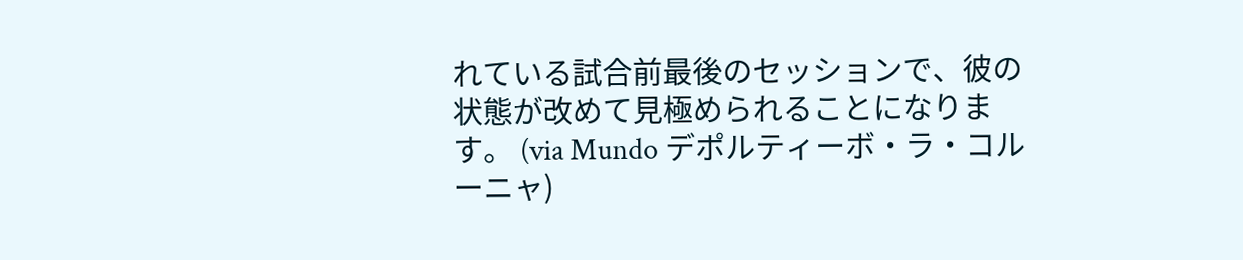れている試合前最後のセッションで、彼の状態が改めて見極められることになります。 (via Mundo デポルティーボ・ラ・コルーニャ)